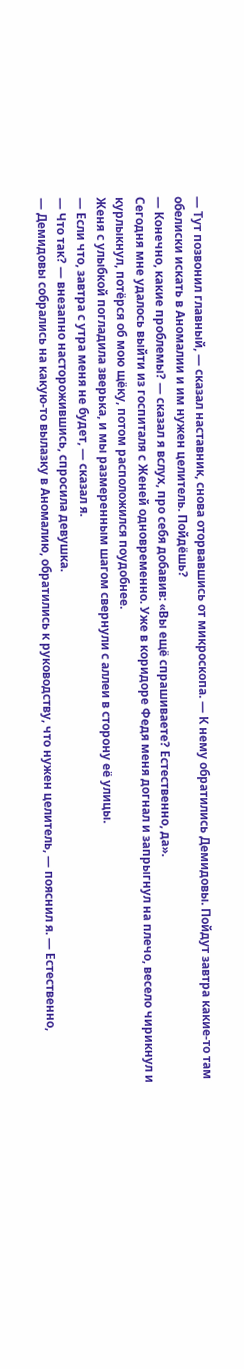— Тут позвонил главный, — сказал наставник, снова оторвавшись от микроскопа. — К нему обратились Демидовы. Пойдут завтра какие-то там обелиски искать в Аномалии и им нужен целитель. Пойдёшь?
— Конечно, какие проблемы? — сказал я вслух, про себя добавив: «Вы ещё спрашиваете? Естественно, да».
Сегодня мне удалось выйти из госпиталя с Женей одновременно. Уже в коридоре Федя меня догнал и запрыгнул на плечо, весело чирикнул и курлыкнул, потёрся об мою щёку, потом расположился поудобнее.
Женя с улыбкой погладила зверька, и мы размеренным шагом свернули с аллеи в сторону её улицы.
— Если что, завтра с утра меня не будет, — сказал я.
— Что так? — внезапно насторожившись, спросила девушка.
— Демидовы собрались на какую-то вылазку в Аномалию, обратились к руководству, что нужен целитель, — пояснил я. — Естественно,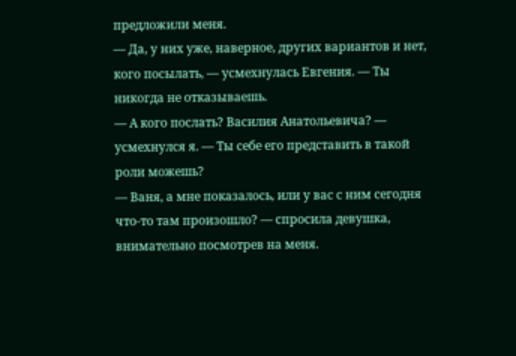предложили меня.
— Да, у них уже, наверное, других вариантов и нет, кого посылать, — усмехнулась Евгения. — Ты никогда не отказываешь.
— А кого послать? Василия Анатольевича? — усмехнулся я. — Ты себе его представить в такой роли можешь?
— Ваня, а мне показалось, или у вас с ним сегодня что-то там произошло? — спросила девушка, внимательно посмотрев на меня.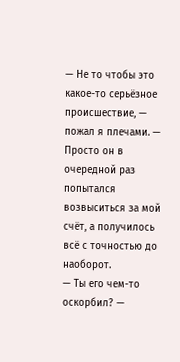— Не то чтобы это какое-то серьёзное происшествие, — пожал я плечами. — Просто он в очередной раз попытался возвыситься за мой счёт, а получилось всё с точностью до наоборот.
— Ты его чем-то оскорбил? —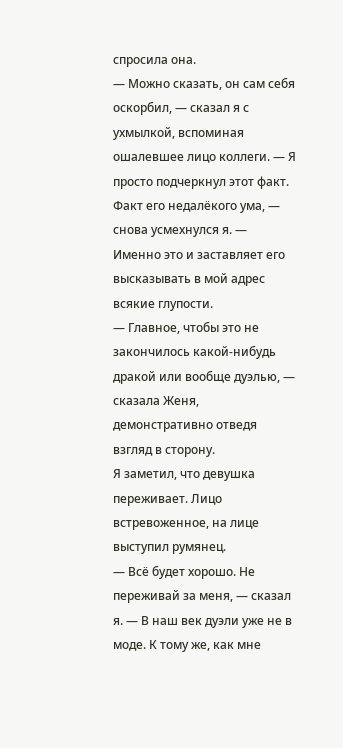спросила она.
— Можно сказать, он сам себя оскорбил, — сказал я с ухмылкой, вспоминая ошалевшее лицо коллеги. — Я просто подчеркнул этот факт. Факт его недалёкого ума, — снова усмехнулся я. — Именно это и заставляет его высказывать в мой адрес всякие глупости.
— Главное, чтобы это не закончилось какой-нибудь дракой или вообще дуэлью, — сказала Женя, демонстративно отведя взгляд в сторону.
Я заметил, что девушка переживает. Лицо встревоженное, на лице выступил румянец.
— Всё будет хорошо. Не переживай за меня, — сказал я. — В наш век дуэли уже не в моде. К тому же, как мне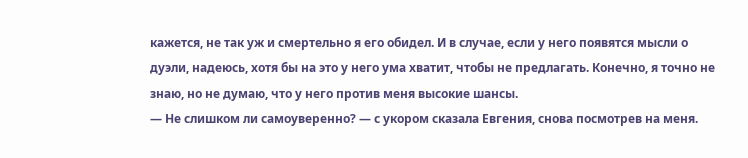кажется, не так уж и смертельно я его обидел. И в случае, если у него появятся мысли о дуэли, надеюсь, хотя бы на это у него ума хватит, чтобы не предлагать. Конечно, я точно не знаю, но не думаю, что у него против меня высокие шансы.
— Не слишком ли самоуверенно? — с укором сказала Евгения, снова посмотрев на меня.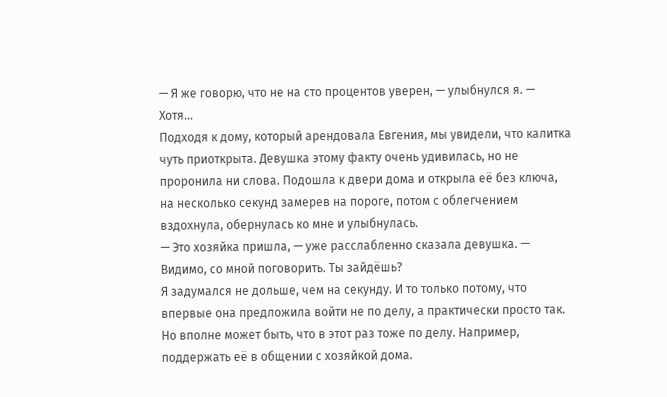— Я же говорю, что не на сто процентов уверен, — улыбнулся я. — Хотя…
Подходя к дому, который арендовала Евгения, мы увидели, что калитка чуть приоткрыта. Девушка этому факту очень удивилась, но не проронила ни слова. Подошла к двери дома и открыла её без ключа, на несколько секунд замерев на пороге, потом с облегчением вздохнула, обернулась ко мне и улыбнулась.
— Это хозяйка пришла, — уже расслабленно сказала девушка. — Видимо, со мной поговорить. Ты зайдёшь?
Я задумался не дольше, чем на секунду. И то только потому, что впервые она предложила войти не по делу, а практически просто так. Но вполне может быть, что в этот раз тоже по делу. Например, поддержать её в общении с хозяйкой дома.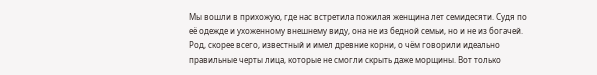Мы вошли в прихожую, где нас встретила пожилая женщина лет семидесяти. Судя по её одежде и ухоженному внешнему виду, она не из бедной семьи, но и не из богачей. Род, скорее всего, известный и имел древние корни, о чём говорили идеально правильные черты лица, которые не смогли скрыть даже морщины. Вот только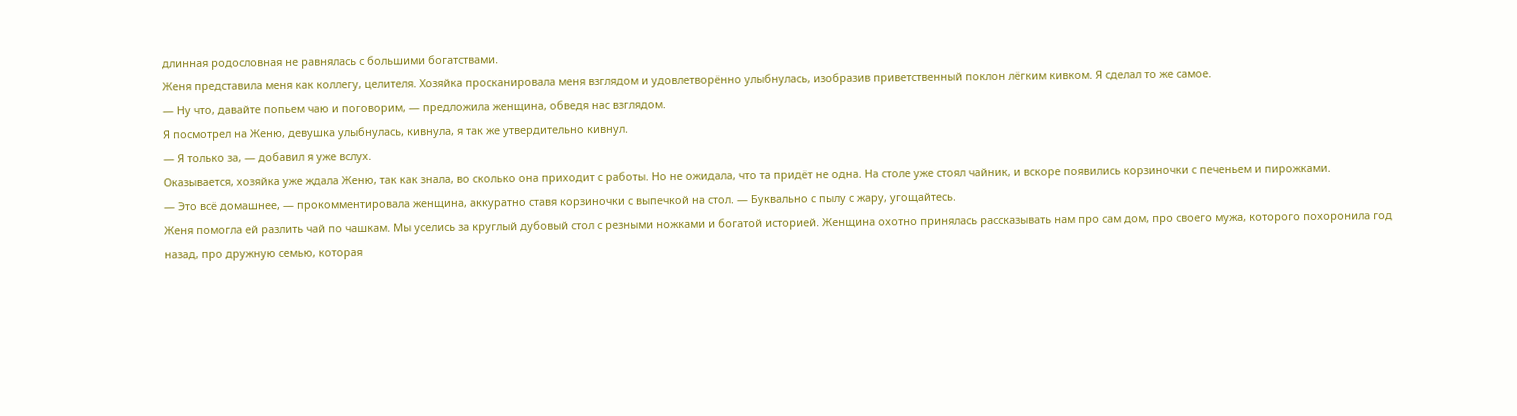длинная родословная не равнялась с большими богатствами.
Женя представила меня как коллегу, целителя. Хозяйка просканировала меня взглядом и удовлетворённо улыбнулась, изобразив приветственный поклон лёгким кивком. Я сделал то же самое.
— Ну что, давайте попьем чаю и поговорим, — предложила женщина, обведя нас взглядом.
Я посмотрел на Женю, девушка улыбнулась, кивнула, я так же утвердительно кивнул.
— Я только за, — добавил я уже вслух.
Оказывается, хозяйка уже ждала Женю, так как знала, во сколько она приходит с работы. Но не ожидала, что та придёт не одна. На столе уже стоял чайник, и вскоре появились корзиночки с печеньем и пирожками.
— Это всё домашнее, — прокомментировала женщина, аккуратно ставя корзиночки с выпечкой на стол. — Буквально с пылу с жару, угощайтесь.
Женя помогла ей разлить чай по чашкам. Мы уселись за круглый дубовый стол с резными ножками и богатой историей. Женщина охотно принялась рассказывать нам про сам дом, про своего мужа, которого похоронила год назад, про дружную семью, которая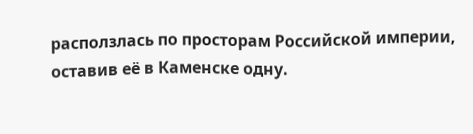расползлась по просторам Российской империи, оставив её в Каменске одну.